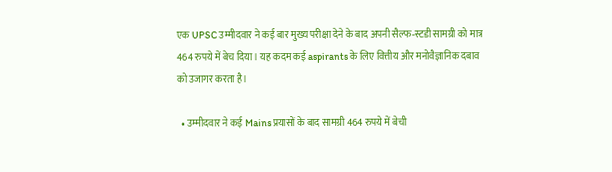एक UPSC उम्मीदवार ने कई बार मुख्य परीक्षा देने के बाद अपनी सैल्फ‑स्टडी सामग्री को मात्र 464 रुपये में बेच दिया। यह कदम कई aspirants के लिए वित्तीय और मनोवैज्ञानिक दबाव को उजागर करता है।

  • उम्मीदवार ने कई Mains प्रयासों के बाद सामग्री 464 रुपये में बेची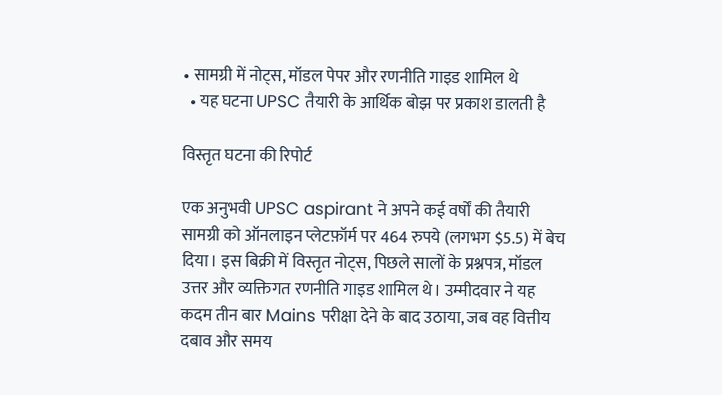• सामग्री में नोट्स, मॉडल पेपर और रणनीति गाइड शामिल थे
  • यह घटना UPSC तैयारी के आर्थिक बोझ पर प्रकाश डालती है

विस्तृत घटना की रिपोर्ट

एक अनुभवी UPSC aspirant ने अपने कई वर्षों की तैयारी सामग्री को ऑनलाइन प्लेटफ़ॉर्म पर 464 रुपये (लगभग $5.5) में बेच दिया। इस बिक्री में विस्तृत नोट्स, पिछले सालों के प्रश्नपत्र, मॉडल उत्तर और व्यक्तिगत रणनीति गाइड शामिल थे। उम्मीदवार ने यह कदम तीन बार Mains परीक्षा देने के बाद उठाया, जब वह वित्तीय दबाव और समय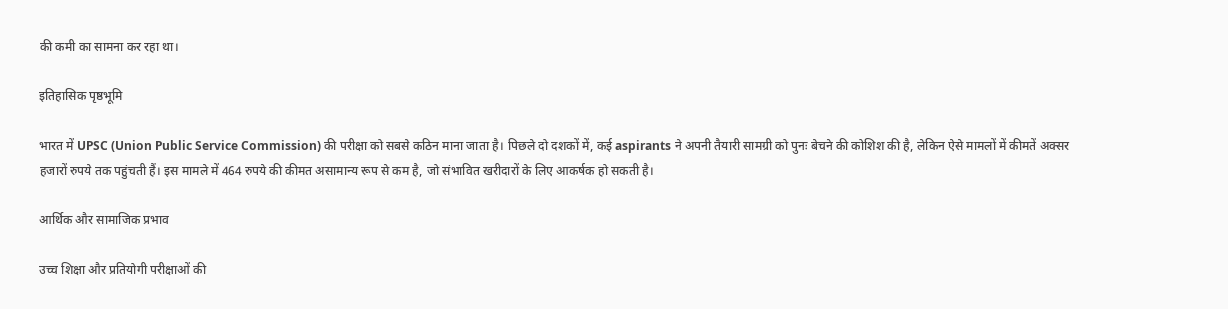की कमी का सामना कर रहा था।

इतिहासिक पृष्ठभूमि

भारत में UPSC (Union Public Service Commission) की परीक्षा को सबसे कठिन माना जाता है। पिछले दो दशकों में, कई aspirants ने अपनी तैयारी सामग्री को पुनः बेचने की कोशिश की है, लेकिन ऐसे मामलों में कीमतें अक्सर हजारों रुपये तक पहुंचती हैं। इस मामले में 464 रुपये की कीमत असामान्य रूप से कम है, जो संभावित खरीदारों के लिए आकर्षक हो सकती है।

आर्थिक और सामाजिक प्रभाव

उच्च शिक्षा और प्रतियोगी परीक्षाओं की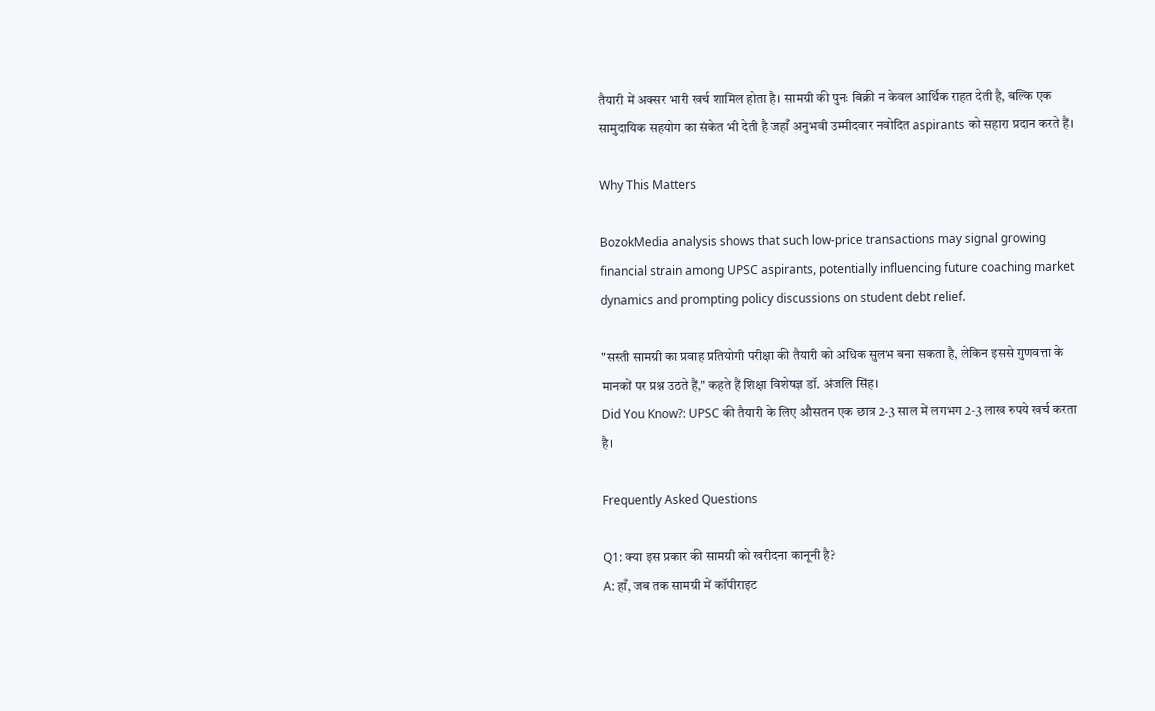तैयारी में अक्सर भारी खर्च शामिल होता है। सामग्री की पुनः बिक्री न केवल आर्थिक राहत देती है, बल्कि एक सामुदायिक सहयोग का संकेत भी देती है जहाँ अनुभवी उम्मीदवार नवोदित aspirants को सहारा प्रदान करते हैं।

Why This Matters

BozokMedia analysis shows that such low‑price transactions may signal growing financial strain among UPSC aspirants, potentially influencing future coaching market dynamics and prompting policy discussions on student debt relief.

"सस्ती सामग्री का प्रवाह प्रतियोगी परीक्षा की तैयारी को अधिक सुलभ बना सकता है, लेकिन इससे गुणवत्ता के मानकों पर प्रश्न उठते हैं," कहते हैं शिक्षा विशेषज्ञ डॉ. अंजलि सिंह।
Did You Know?: UPSC की तैयारी के लिए औसतन एक छात्र 2‑3 साल में लगभग 2‑3 लाख रुपये खर्च करता है।

Frequently Asked Questions

Q1: क्या इस प्रकार की सामग्री को खरीदना कानूनी है?
A: हाँ, जब तक सामग्री में कॉपीराइट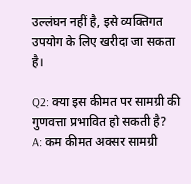उल्लंघन नहीं है, इसे व्यक्तिगत उपयोग के लिए खरीदा जा सकता है।

Q2: क्या इस कीमत पर सामग्री की गुणवत्ता प्रभावित हो सकती है?
A: कम कीमत अक्सर सामग्री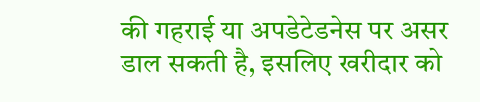की गहराई या अपडेटेडनेस पर असर डाल सकती है, इसलिए खरीदार को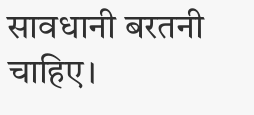सावधानी बरतनी चाहिए।